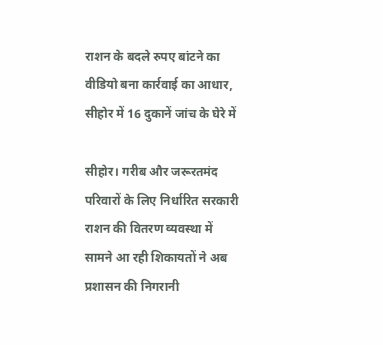राशन के बदले रुपए बांटने का वीडियो बना कार्रवाई का आधार, सीहोर में 16 दुकानें जांच के घेरे में

सीहोर। गरीब और जरूरतमंद परिवारों के लिए निर्धारित सरकारी राशन की वितरण व्यवस्था में सामने आ रही शिकायतों ने अब प्रशासन की निगरानी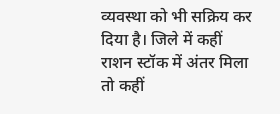व्यवस्था को भी सक्रिय कर दिया है। जिले में कहीं राशन स्टॉक में अंतर मिला तो कहीं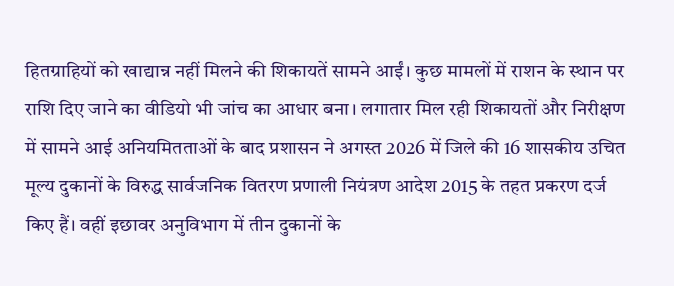हितग्राहियों को खाद्यान्न नहीं मिलने की शिकायतें सामने आईं। कुछ मामलों में राशन के स्थान पर राशि दिए जाने का वीडियो भी जांच का आधार बना। लगातार मिल रही शिकायतों और निरीक्षण में सामने आई अनियमितताओं के बाद प्रशासन ने अगस्त 2026 में जिले की 16 शासकीय उचित मूल्य दुकानों के विरुद्ध सार्वजनिक वितरण प्रणाली नियंत्रण आदेश 2015 के तहत प्रकरण दर्ज किए हैं। वहीं इछावर अनुविभाग में तीन दुकानों के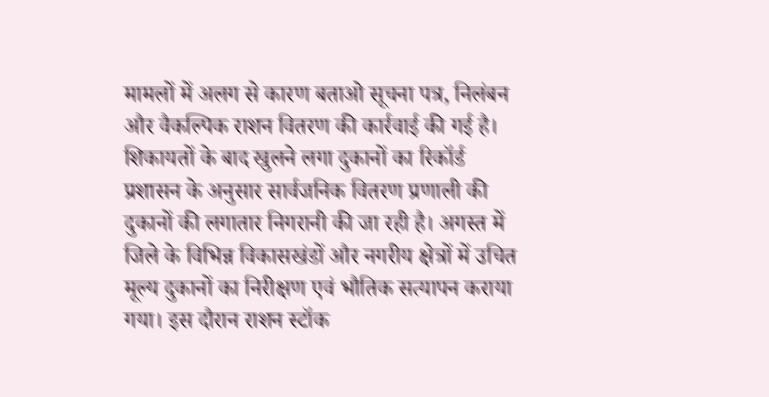मामलों में अलग से कारण बताओ सूचना पत्र, निलंबन और वैकल्पिक राशन वितरण की कार्रवाई की गई है।
शिकायतों के बाद खुलने लगा दुकानों का रिकॉर्ड
प्रशासन के अनुसार सार्वजनिक वितरण प्रणाली की दुकानों की लगातार निगरानी की जा रही है। अगस्त में जिले के विभिन्न विकासखंडों और नगरीय क्षेत्रों में उचित मूल्य दुकानों का निरीक्षण एवं भौतिक सत्यापन कराया गया। इस दौरान राशन स्टॉक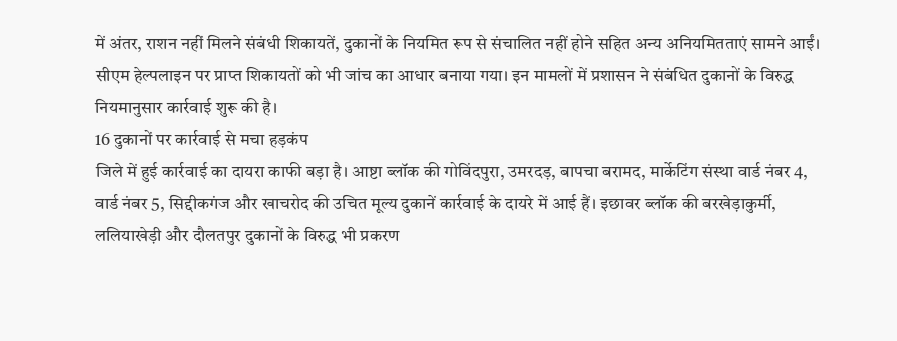में अंतर, राशन नहीं मिलने संबंधी शिकायतें, दुकानों के नियमित रूप से संचालित नहीं होने सहित अन्य अनियमितताएं सामने आईं। सीएम हेल्पलाइन पर प्राप्त शिकायतों को भी जांच का आधार बनाया गया। इन मामलों में प्रशासन ने संबंधित दुकानों के विरुद्ध नियमानुसार कार्रवाई शुरू की है।
16 दुकानों पर कार्रवाई से मचा हड़कंप
जिले में हुई कार्रवाई का दायरा काफी बड़ा है। आष्टा ब्लॉक की गोविंदपुरा, उमरदड़, बापचा बरामद, मार्केटिंग संस्था वार्ड नंबर 4, वार्ड नंबर 5, सिद्दीकगंज और खाचरोद की उचित मूल्य दुकानें कार्रवाई के दायरे में आई हैं। इछावर ब्लॉक की बरखेड़ाकुर्मी, ललियाखेड़ी और दौलतपुर दुकानों के विरुद्ध भी प्रकरण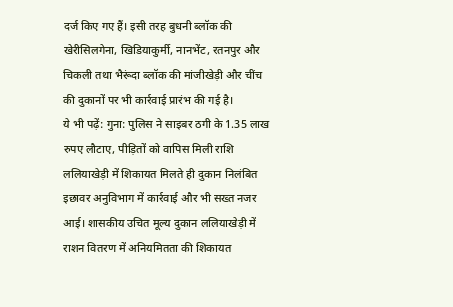दर्ज किए गए हैं। इसी तरह बुधनी ब्लॉक की खेरीसिलगेना, खिडियाकुर्मी, नानभेंट, रतनपुर और चिकली तथा भैरूंदा ब्लॉक की मांजीखेड़ी और चींच की दुकानों पर भी कार्रवाई प्रारंभ की गई है।
ये भी पढ़ें: गुना: पुलिस ने साइबर ठगी के 1.35 लाख रुपए लौटाए, पीड़ितों को वापिस मिली राशि
ललियाखेड़ी में शिकायत मिलते ही दुकान निलंबित
इछावर अनुविभाग में कार्रवाई और भी सख्त नजर आई। शासकीय उचित मूल्य दुकान ललियाखेड़ी में राशन वितरण में अनियमितता की शिकायत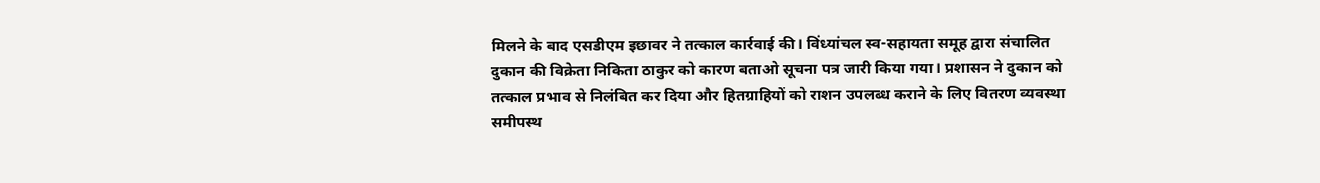मिलने के बाद एसडीएम इछावर ने तत्काल कार्रवाई की। विंध्यांचल स्व-सहायता समूह द्वारा संचालित दुकान की विक्रेता निकिता ठाकुर को कारण बताओ सूचना पत्र जारी किया गया। प्रशासन ने दुकान को तत्काल प्रभाव से निलंबित कर दिया और हितग्राहियों को राशन उपलब्ध कराने के लिए वितरण व्यवस्था समीपस्थ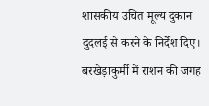शासकीय उचित मूल्य दुकान दुदलई से करने के निर्देश दिए।
बरखेड़ाकुर्मी में राशन की जगह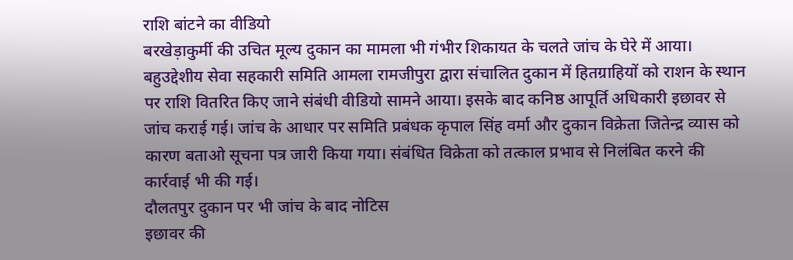राशि बांटने का वीडियो
बरखेड़ाकुर्मी की उचित मूल्य दुकान का मामला भी गंभीर शिकायत के चलते जांच के घेरे में आया। बहुउद्देशीय सेवा सहकारी समिति आमला रामजीपुरा द्वारा संचालित दुकान में हितग्राहियों को राशन के स्थान पर राशि वितरित किए जाने संबंधी वीडियो सामने आया। इसके बाद कनिष्ठ आपूर्ति अधिकारी इछावर से जांच कराई गई। जांच के आधार पर समिति प्रबंधक कृपाल सिंह वर्मा और दुकान विक्रेता जितेन्द्र व्यास को कारण बताओ सूचना पत्र जारी किया गया। संबंधित विक्रेता को तत्काल प्रभाव से निलंबित करने की कार्रवाई भी की गई।
दौलतपुर दुकान पर भी जांच के बाद नोटिस
इछावर की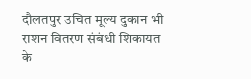दौलतपुर उचित मूल्य दुकान भी राशन वितरण संबंधी शिकायत के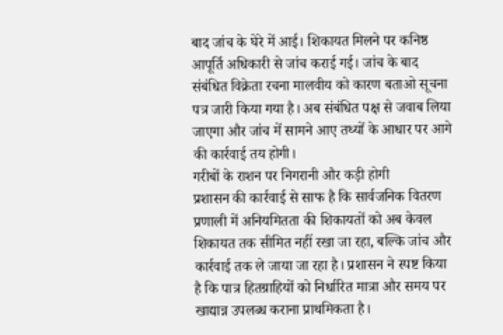बाद जांच के घेरे में आई। शिकायत मिलने पर कनिष्ठ आपूर्ति अधिकारी से जांच कराई गई। जांच के बाद संबंधित विक्रेता रचना मालवीय को कारण बताओ सूचना पत्र जारी किया गया है। अब संबंधित पक्ष से जवाब लिया जाएगा और जांच में सामने आए तथ्यों के आधार पर आगे की कार्रवाई तय होगी।
गरीबों के राशन पर निगरानी और कड़ी होगी
प्रशासन की कार्रवाई से साफ है कि सार्वजनिक वितरण प्रणाली में अनियमितता की शिकायतों को अब केवल शिकायत तक सीमित नहीं रखा जा रहा, बल्कि जांच और कार्रवाई तक ले जाया जा रहा है। प्रशासन ने स्पष्ट किया है कि पात्र हितग्राहियों को निर्धारित मात्रा और समय पर खाद्यान्न उपलब्ध कराना प्राथमिकता है।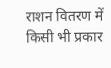राशन वितरण में किसी भी प्रकार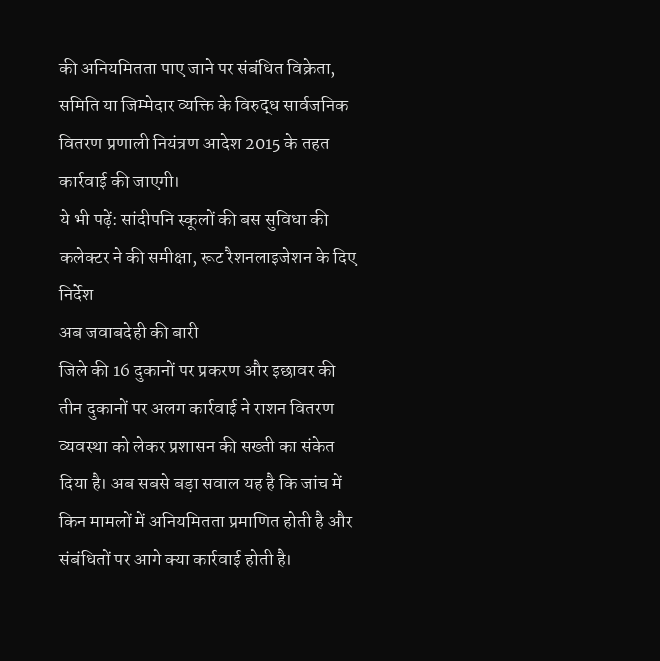की अनियमितता पाए जाने पर संबंधित विक्रेता, समिति या जिम्मेदार व्यक्ति के विरुद्ध सार्वजनिक वितरण प्रणाली नियंत्रण आदेश 2015 के तहत कार्रवाई की जाएगी।
ये भी पढ़ें: सांदीपनि स्कूलों की बस सुविधा की कलेक्टर ने की समीक्षा, रूट रैशनलाइजेशन के दिए निर्देश
अब जवाबदेही की बारी
जिले की 16 दुकानों पर प्रकरण और इछावर की तीन दुकानों पर अलग कार्रवाई ने राशन वितरण व्यवस्था को लेकर प्रशासन की सख्ती का संकेत दिया है। अब सबसे बड़ा सवाल यह है कि जांच में किन मामलों में अनियमितता प्रमाणित होती है और संबंधितों पर आगे क्या कार्रवाई होती है।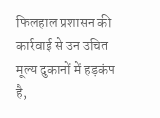फिलहाल प्रशासन की कार्रवाई से उन उचित मूल्य दुकानों में हड़कंप है,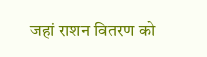जहां राशन वितरण को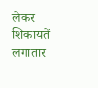लेकर शिकायतें लगातार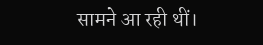सामने आ रही थीं।